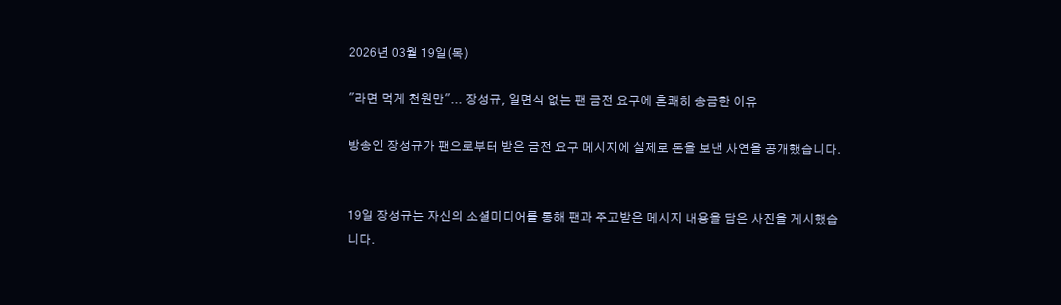2026년 03월 19일(목)

"라면 먹게 천원만"... 장성규, 일면식 없는 팬 금전 요구에 흔쾌히 송금한 이유

방송인 장성규가 팬으로부터 받은 금전 요구 메시지에 실제로 돈을 보낸 사연을 공개했습니다.


19일 장성규는 자신의 소셜미디어를 통해 팬과 주고받은 메시지 내용을 담은 사진을 게시했습니다.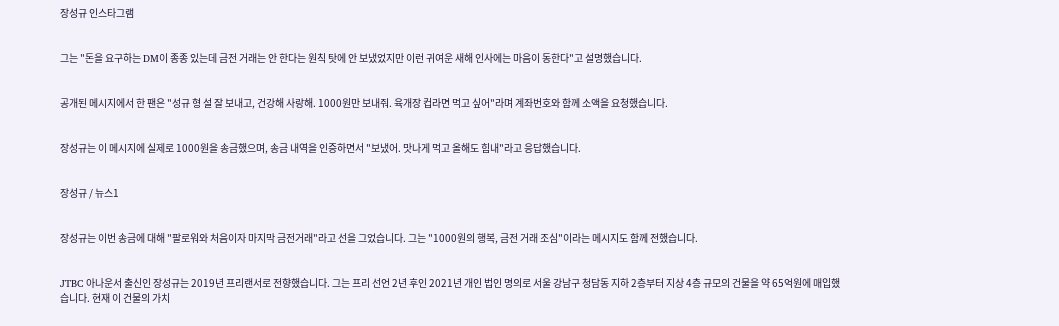장성규 인스타그램


그는 "돈을 요구하는 DM이 종종 있는데 금전 거래는 안 한다는 원칙 탓에 안 보냈었지만 이런 귀여운 새해 인사에는 마음이 동한다"고 설명했습니다.


공개된 메시지에서 한 팬은 "성규 형 설 잘 보내고, 건강해 사랑해. 1000원만 보내줘. 육개장 컵라면 먹고 싶어"라며 계좌번호와 함께 소액을 요청했습니다.


장성규는 이 메시지에 실제로 1000원을 송금했으며, 송금 내역을 인증하면서 "보냈어. 맛나게 먹고 올해도 힘내"라고 응답했습니다.


장성규 / 뉴스1


장성규는 이번 송금에 대해 "팔로워와 처음이자 마지막 금전거래"라고 선을 그었습니다. 그는 "1000원의 행복, 금전 거래 조심"이라는 메시지도 함께 전했습니다.


JTBC 아나운서 출신인 장성규는 2019년 프리랜서로 전향했습니다. 그는 프리 선언 2년 후인 2021년 개인 법인 명의로 서울 강남구 청담동 지하 2층부터 지상 4층 규모의 건물을 약 65억원에 매입했습니다. 현재 이 건물의 가치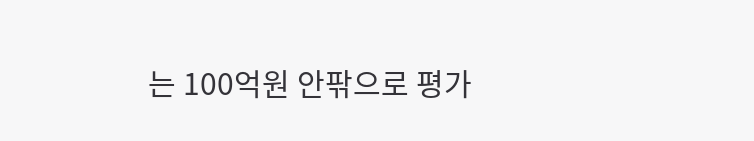는 100억원 안팎으로 평가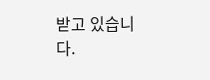받고 있습니다.